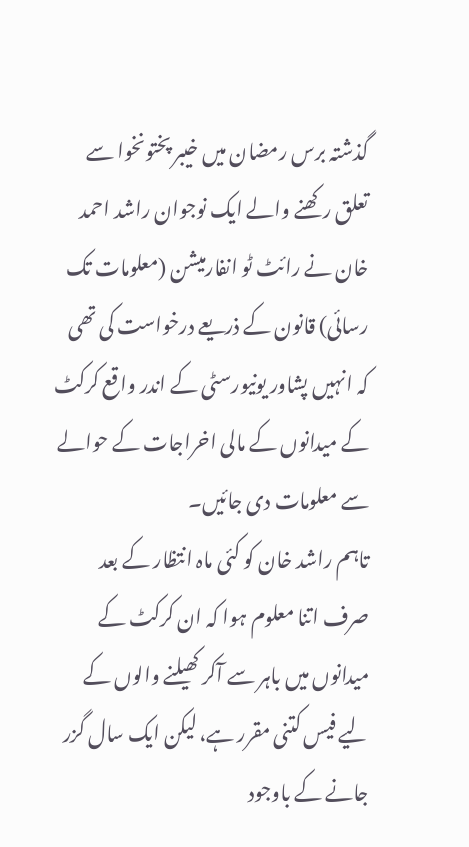گذشتہ برس رمضان میں خیبر پختونخوا سے تعلق رکھنے والے ایک نوجوان راشد احمد خان نے رائٹ ٹو انفارمیشن (معلومات تک رسائی) قانون کے ذریعے درخواست کی تھی کہ انہیں پشاور یونیورسٹی کے اندر واقع کرکٹ کے میدانوں کے مالی اخراجات کے حوالے سے معلومات دی جائیں۔
تاہم راشد خان کو کئی ماہ انتظار کے بعد صرف اتنا معلوم ہوا کہ ان کرکٹ کے میدانوں میں باہر سے آکر کھیلنے والوں کے لیے فیس کتنی مقرر ہے، لیکن ایک سال گزر جانے کے باوجود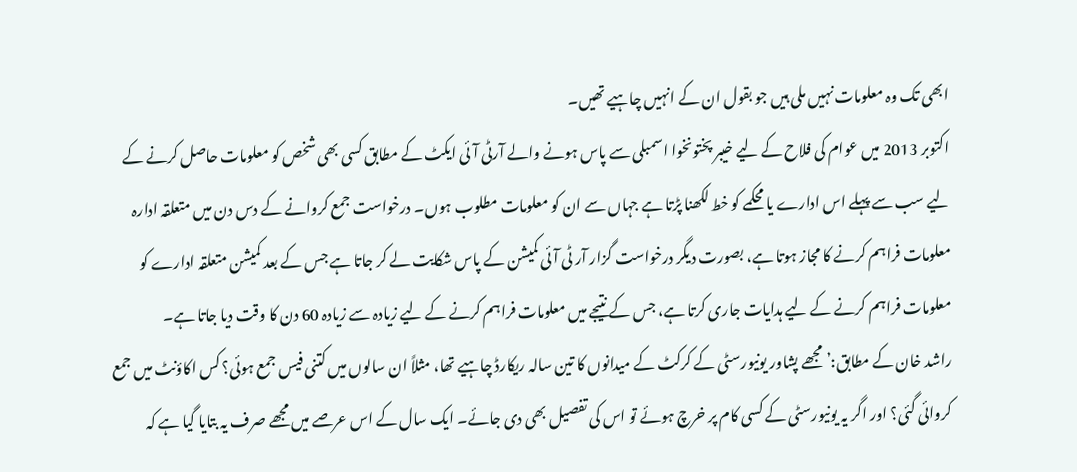ابھی تک وہ معلومات نہیں ملی ہیں جو بقول ان کے انہیں چاہیے تھیں۔
اکتوبر 2013 میں عوام کی فلاح کے لیے خیبر پختونخوا اسمبلی سے پاس ہونے والے آرٹی آئی ایکٹ کے مطابق کسی بھی شخص کو معلومات حاصل کرنے کے لیے سب سے پہلے اس ادارے یا محکمے کو خط لکھنا پڑتا ہے جہاں سے ان کو معلومات مطلوب ہوں۔ درخواست جمع کروانے کے دس دن میں متعلقہ ادارہ معلومات فراہم کرنے کا مجاز ہوتا ہے، بصورت دیگر درخواست گزار آر ٹی آئی کمیشن کے پاس شکایت لے کر جاتا ہے جس کے بعد کمیشن متعلقہ ادارے کو معلومات فراہم کرنے کے لیے ہدایات جاری کرتا ہے، جس کے نتیجے میں معلومات فراہم کرنے کے لیے زیادہ سے زیادہ 60 دن کا وقت دیا جاتا ہے۔
راشد خان کے مطابق:’مجھے پشاور یونیورسٹی کے کرکٹ کے میدانوں کا تین سالہ ریکارڈ چاہیے تھا، مثلاً ان سالوں میں کتنی فیس جمع ہوئی؟ کس اکاؤنٹ میں جمع کروائی گئی؟ اور اگر یہ یونیورسٹی کے کسی کام پر خرچ ہوئے تو اس کی تفصیل بھی دی جائے۔ ایک سال کے اس عرصے میں مجھے صرف یہ بتایا گیا ہے کہ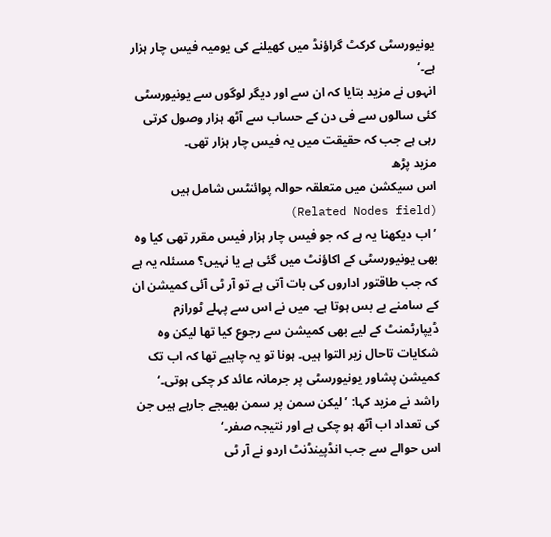یونیورسٹی کرکٹ گراؤنڈ میں کھیلنے کی یومیہ فیس چار ہزار ہے۔‘
انہوں نے مزید بتایا کہ ان سے اور دیگر لوگوں سے یونیورسٹی کئی سالوں سے فی دن کے حساب سے آٹھ ہزار وصول کرتی رہی ہے جب کہ حقیقت میں یہ فیس چار ہزار تھی۔
مزید پڑھ
اس سیکشن میں متعلقہ حوالہ پوائنٹس شامل ہیں (Related Nodes field)
’اب دیکھنا یہ ہے کہ جو فیس چار ہزار فیس مقرر تھی کیا وہ بھی یونیورسٹی کے اکاؤنٹ میں گئی ہے یا نہیں؟ مسئلہ یہ ہے کہ جب طاقتور اداروں کی بات آتی ہے تو آر ٹی آئی کمیشن ان کے سامنے بے بس ہوتا ہے۔ میں نے اس سے پہلے ٹورازم ڈیپارٹمنٹ کے لیے بھی کمیشن سے رجوع کیا تھا لیکن وہ شکایات تاحال زیر التوا ہیں۔ ہونا تو یہ چاہیے تھا کہ اب تک کمیشن پشاور یونیورسٹی پر جرمانہ عائد کر چکی ہوتی۔‘
راشد نے مزید کہا: ’لیکن سمن پر سمن بھیجے جارہے ہیں جن کی تعداد اب آٹھ ہو چکی ہے اور نتیجہ صفر۔‘
اس حوالے سے جب انڈپینڈنٹ اردو نے آر ٹی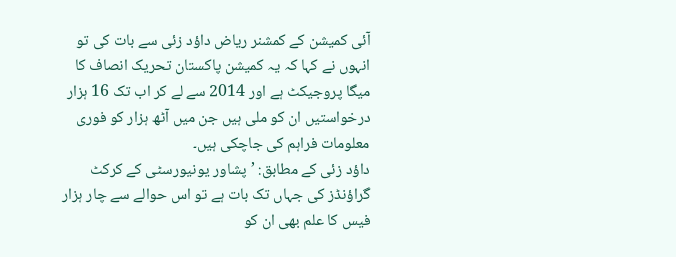آئی کمیشن کے کمشنر ریاض داؤد زئی سے بات کی تو انہوں نے کہا کہ یہ کمیشن پاکستان تحریک انصاف کا میگا پروجیکٹ ہے اور 2014 سے لے کر اب تک 16 ہزار درخواستیں ان کو ملی ہیں جن میں آٹھ ہزار کو فوری معلومات فراہم کی جاچکی ہیں۔
داؤد زئی کے مطابق: ’پشاور یونیورسٹی کے کرکٹ گراؤنڈز کی جہاں تک بات ہے تو اس حوالے سے چار ہزار فیس کا علم بھی ان کو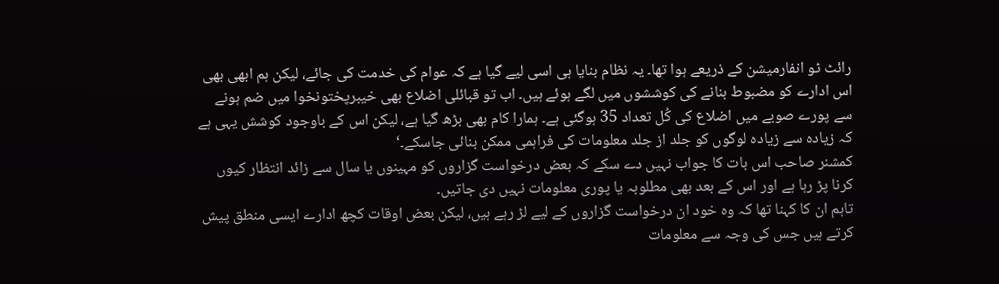رائٹ ٹو انفارمیشن کے ذریعے ہوا تھا۔ یہ نظام بنایا ہی اسی لیے گیا ہے کہ عوام کی خدمت کی جائے، لیکن ہم ابھی بھی اس ادارے کو مضبوط بنانے کی کوششوں میں لگے ہوئے ہیں۔ اب تو قبائلی اضلاع بھی خیبرپختونخوا میں ضم ہونے سے پورے صوبے میں اضلاع کی کُل تعداد 35 ہوگئی ہے۔ ہمارا کام بھی بڑھ گیا ہے، لیکن اس کے باوجود کوشش یہی ہے کہ زیادہ سے زیادہ لوگوں کو جلد از جلد معلومات کی فراہمی ممکن بنائی جاسکے۔‘
کمشنر صاحب اس بات کا جواب نہیں دے سکے کہ بعض درخواست گزاروں کو مہینوں یا سال سے زائد انتظار کیوں کرنا پڑ رہا ہے اور اس کے بعد بھی مطلوبہ یا پوری معلومات نہیں دی جاتیں۔
تاہم ان کا کہنا تھا کہ وہ خود ان درخواست گزاروں کے لیے لڑ رہے ہیں، لیکن بعض اوقات کچھ ادارے ایسی منطق پیش کرتے ہیں جس کی وجہ سے معلومات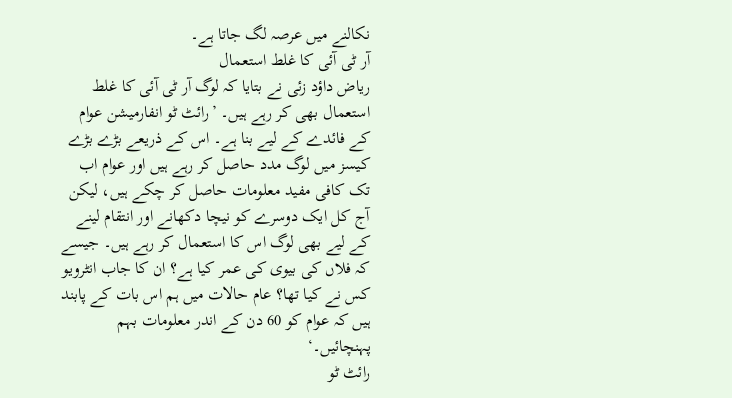نکالنے میں عرصہ لگ جاتا ہے۔
آر ٹی آئی کا غلط استعمال
ریاض داؤد زئی نے بتایا کہ لوگ آر ٹی آئی کا غلط استعمال بھی کر رہے ہیں۔ ’رائٹ ٹو انفارمیشن عوام کے فائدے کے لیے بنا ہے۔ اس کے ذریعے بڑے بڑے کیسز میں لوگ مدد حاصل کر رہے ہیں اور عوام اب تک کافی مفید معلومات حاصل کر چکے ہیں، لیکن آج کل ایک دوسرے کو نیچا دکھانے اور انتقام لینے کے لیے بھی لوگ اس کا استعمال کر رہے ہیں۔ جیسے کہ فلاں کی بیوی کی عمر کیا ہے؟ ان کا جاب انٹرویو کس نے کیا تھا؟ عام حالات میں ہم اس بات کے پابند ہیں کہ عوام کو 60 دن کے اندر معلومات بہم پہنچائیں۔‘
رائٹ ٹو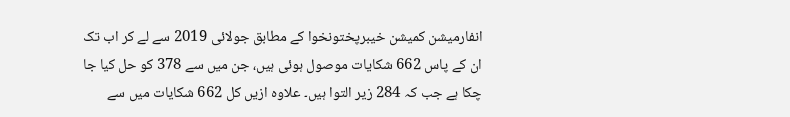انفارمیشن کمیشن خیبرپختونخوا کے مطابق جولائی 2019 سے لے کر اب تک ان کے پاس 662 شکایات موصول ہوئی ہیں، جن میں سے 378 کو حل کیا جا چکا ہے جب کہ 284 زیر التوا ہیں۔ علاوہ ازیں کل 662 شکایات میں سے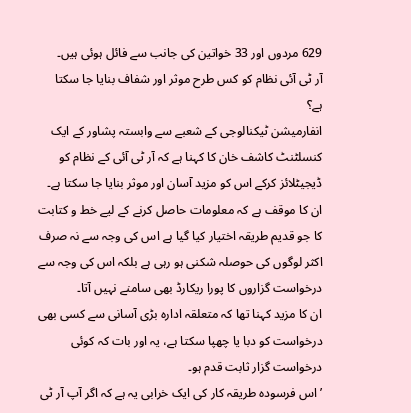629 مردوں اور 33 خواتین کی جانب سے فائل ہوئی ہیں۔
آر ٹی آئی نظام کو کس طرح موثر اور شفاف بنایا جا سکتا ہے؟
انفارمیشن ٹیکنالوجی کے شعبے سے وابستہ پشاور کے ایک کنسلٹنٹ کاشف خان کا کہنا ہے کہ آر ٹی آئی کے نظام کو ڈیجیٹلائز کرکے اس کو مزید آسان اور موثر بنایا جا سکتا ہے۔ ان کا موقف ہے کہ معلومات حاصل کرنے کے لیے خط و کتابت کا جو قدیم طریقہ اختیار کیا گیا ہے اس کی وجہ سے نہ صرف اکثر لوگوں کی حوصلہ شکنی ہو رہی ہے بلکہ اس کی وجہ سے درخواست گزاروں کا پورا ریکارڈ بھی سامنے نہیں آتا۔
ان کا مزید کہنا تھا کہ متعلقہ ادارہ بڑی آسانی سے کسی بھی درخواست کو دبا یا چھپا سکتا ہے، یہ اور بات کہ کوئی درخواست گزار ثابت قدم ہو۔
’اس فرسودہ طریقہ کار کی ایک خرابی یہ ہے کہ اگر آپ آر ٹی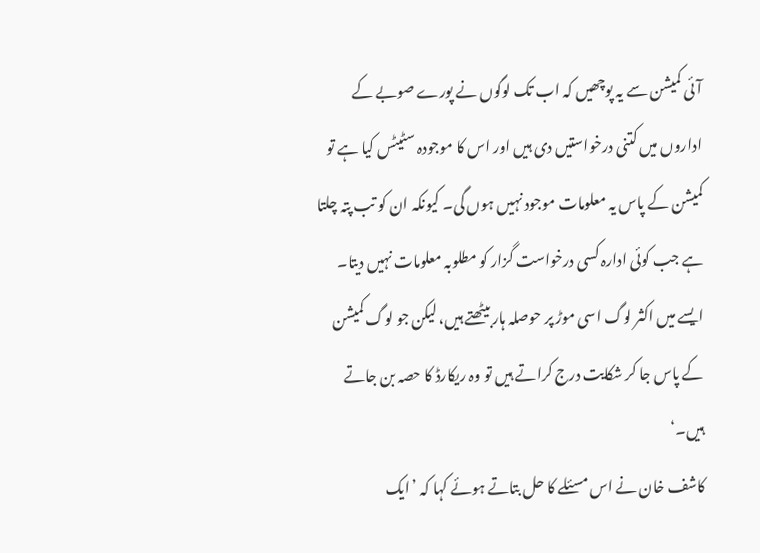آئی کمیشن سے یہ پوچھیں کہ اب تک لوگوں نے پورے صوبے کے اداروں میں کتنی درخواستیں دی ہیں اور اس کا موجودہ سٹیٹس کیا ہے تو کمیشن کے پاس یہ معلومات موجود نہیں ہوں گی۔ کیونکہ ان کو تب پتہ چلتا ہے جب کوئی ادارہ کسی درخواست گزار کو مطلوبہ معلومات نہیں دیتا۔ ایسے میں اکثر لوگ اسی موڑ پر حوصلہ ہار بیٹھتے ہیں، لیکن جو لوگ کمیشن کے پاس جا کر شکایت درج کراتے ہیں تو وہ ریکارڈ کا حصہ بن جاتے ہیں۔‘
کاشف خان نے اس مسئلے کا حل بتاتے ہوئے کہا کہ ’ایک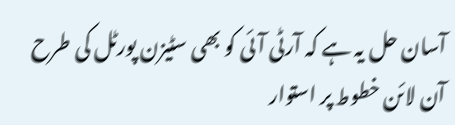آسان حل یہ ہے کہ آرٹی آئی کو بھی سٹیزن پورٹل کی طرح آن لائن خطوط پر استوار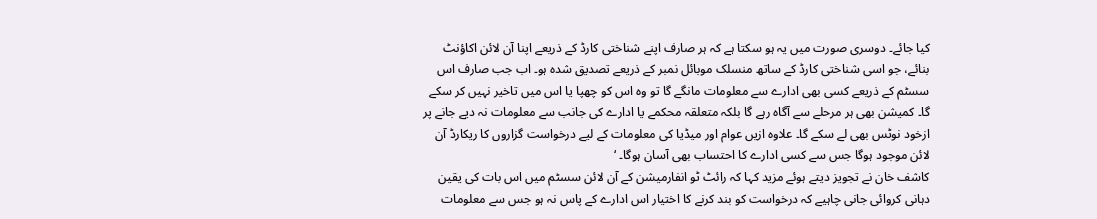کیا جائے۔ دوسری صورت میں یہ ہو سکتا ہے کہ ہر صارف اپنے شناختی کارڈ کے ذریعے اپنا آن لائن اکاؤنٹ بنائے، جو اسی شناختی کارڈ کے ساتھ منسلک موبائل نمبر کے ذریعے تصدیق شدہ ہو۔ اب جب صارف اس سسٹم کے ذریعے کسی بھی ادارے سے معلومات مانگے گا تو وہ اس کو چھپا یا اس میں تاخیر نہیں کر سکے گا۔ کمیشن بھی ہر مرحلے سے آگاہ رہے گا بلکہ متعلقہ محکمے یا ادارے کی جانب سے معلومات نہ دیے جانے پر ازخود نوٹس بھی لے سکے گا۔ علاوہ ازیں عوام اور میڈیا کی معلومات کے لیے درخواست گزاروں کا ریکارڈ آن لائن موجود ہوگا جس سے کسی ادارے کا احتساب بھی آسان ہوگا۔ ‘
کاشف خان نے تجویز دیتے ہوئے مزید کہا کہ رائٹ ٹو انفارمیشن کے آن لائن سسٹم میں اس بات کی یقین دہانی کروائی جانی چاہیے کہ درخواست کو بند کرنے کا اختیار اس ادارے کے پاس نہ ہو جس سے معلومات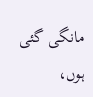مانگی گئی ہوں،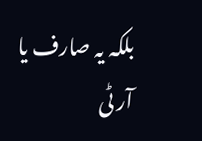بلکہ یہ صارف یا آر ٹی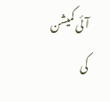آئی کمیشن کی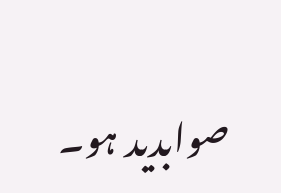صوابدید ہو۔